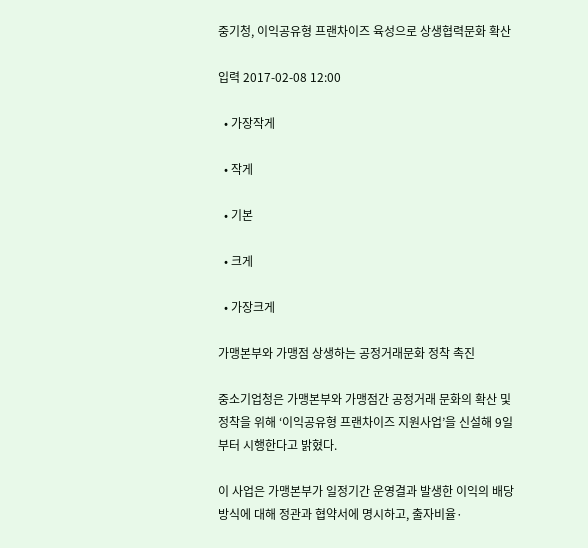중기청, 이익공유형 프랜차이즈 육성으로 상생협력문화 확산

입력 2017-02-08 12:00

  • 가장작게

  • 작게

  • 기본

  • 크게

  • 가장크게

가맹본부와 가맹점 상생하는 공정거래문화 정착 촉진

중소기업청은 가맹본부와 가맹점간 공정거래 문화의 확산 및 정착을 위해 ‘이익공유형 프랜차이즈 지원사업’을 신설해 9일부터 시행한다고 밝혔다.

이 사업은 가맹본부가 일정기간 운영결과 발생한 이익의 배당방식에 대해 정관과 협약서에 명시하고, 출자비율·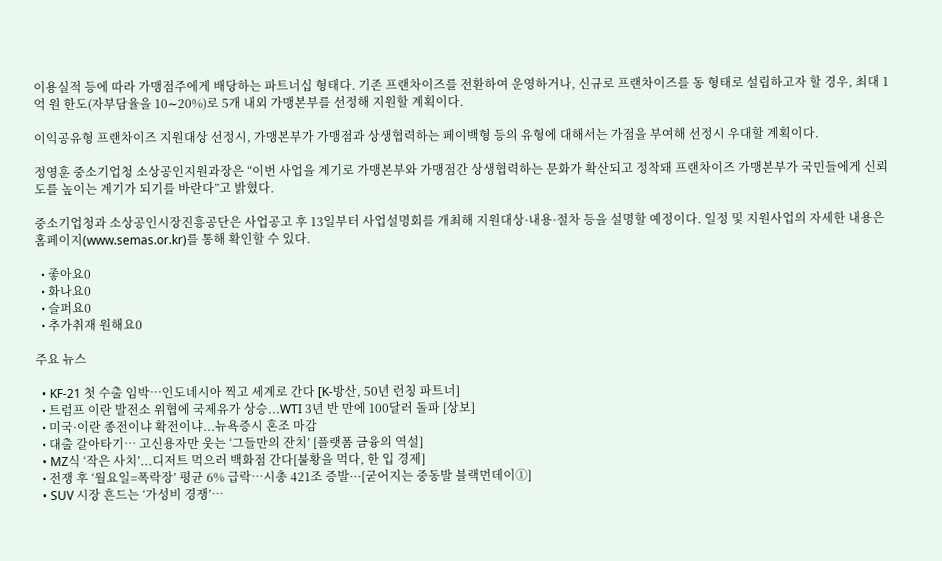이용실적 등에 따라 가맹점주에게 배당하는 파트너십 형태다. 기존 프랜차이즈를 전환하여 운영하거나, 신규로 프랜차이즈를 동 형태로 설립하고자 할 경우, 최대 1억 원 한도(자부담율을 10∼20%)로 5개 내외 가맹본부를 선정해 지원할 계획이다.

이익공유형 프랜차이즈 지원대상 선정시, 가맹본부가 가맹점과 상생협력하는 페이백형 등의 유형에 대해서는 가점을 부여해 선정시 우대할 계획이다.

정영훈 중소기업청 소상공인지원과장은 “이번 사업을 계기로 가맹본부와 가맹점간 상생협력하는 문화가 확산되고 정착돼 프랜차이즈 가맹본부가 국민들에게 신뢰도를 높이는 계기가 되기를 바란다”고 밝혔다.

중소기업청과 소상공인시장진흥공단은 사업공고 후 13일부터 사업설명회를 개최해 지원대상·내용·절차 등을 설명할 예정이다. 일정 및 지원사업의 자세한 내용은 홈페이지(www.semas.or.kr)를 통해 확인할 수 있다.

  • 좋아요0
  • 화나요0
  • 슬퍼요0
  • 추가취재 원해요0

주요 뉴스

  • KF-21 첫 수출 임박…인도네시아 찍고 세계로 간다 [K-방산, 50년 런칭 파트너]
  • 트럼프 이란 발전소 위협에 국제유가 상승...WTI 3년 반 만에 100달러 돌파 [상보]
  • 미국·이란 종전이냐 확전이냐...뉴욕증시 혼조 마감
  • 대출 갈아타기⋯ 고신용자만 웃는 ‘그들만의 잔치’ [플랫폼 금융의 역설]
  • MZ식 ‘작은 사치’...디저트 먹으러 백화점 간다[불황을 먹다, 한 입 경제]
  • 전쟁 후 ‘월요일=폭락장’ 평균 6% 급락…시총 421조 증발···[굳어지는 중동발 블랙먼데이①]
  • SUV 시장 흔드는 ‘가성비 경쟁’…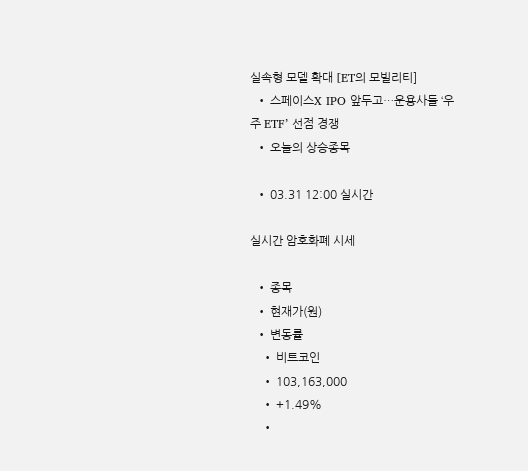실속형 모델 확대 [ET의 모빌리티]
  • 스페이스X IPO 앞두고…운용사들 ‘우주 ETF’ 선점 경쟁
  • 오늘의 상승종목

  • 03.31 12:00 실시간

실시간 암호화폐 시세

  • 종목
  • 현재가(원)
  • 변동률
    • 비트코인
    • 103,163,000
    • +1.49%
    •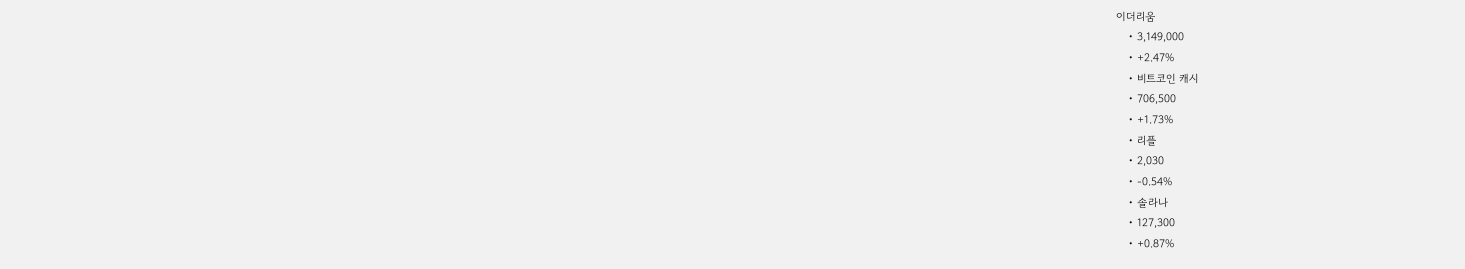이더리움
    • 3,149,000
    • +2.47%
    • 비트코인 캐시
    • 706,500
    • +1.73%
    • 리플
    • 2,030
    • -0.54%
    • 솔라나
    • 127,300
    • +0.87%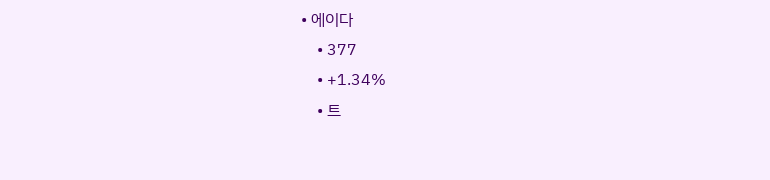• 에이다
    • 377
    • +1.34%
    • 트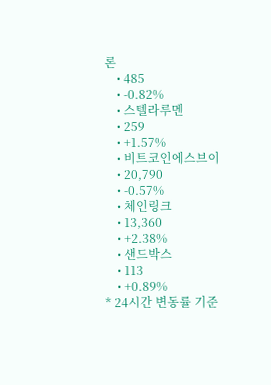론
    • 485
    • -0.82%
    • 스텔라루멘
    • 259
    • +1.57%
    • 비트코인에스브이
    • 20,790
    • -0.57%
    • 체인링크
    • 13,360
    • +2.38%
    • 샌드박스
    • 113
    • +0.89%
* 24시간 변동률 기준